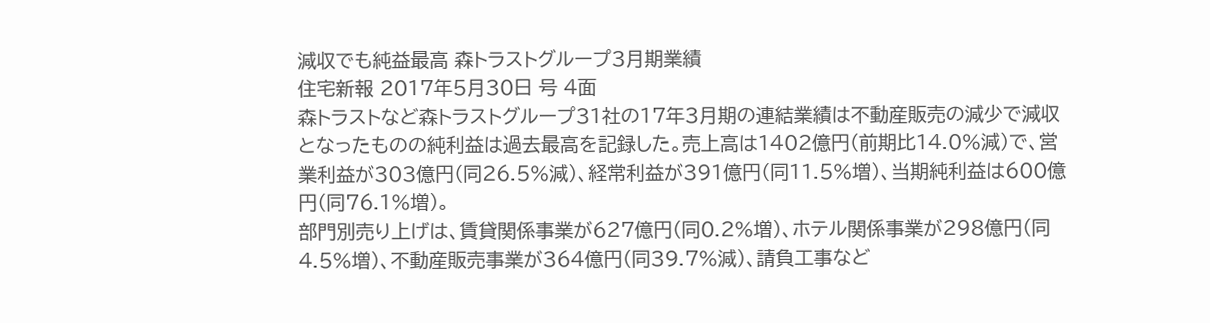減収でも純益最高 森トラストグループ3月期業績
住宅新報 2017年5月30日 号 4面
森トラストなど森トラストグループ31社の17年3月期の連結業績は不動産販売の減少で減収となったものの純利益は過去最高を記録した。売上高は1402億円(前期比14.0%減)で、営業利益が303億円(同26.5%減)、経常利益が391億円(同11.5%増)、当期純利益は600億円(同76.1%増)。
部門別売り上げは、賃貸関係事業が627億円(同0.2%増)、ホテル関係事業が298億円(同4.5%増)、不動産販売事業が364億円(同39.7%減)、請負工事など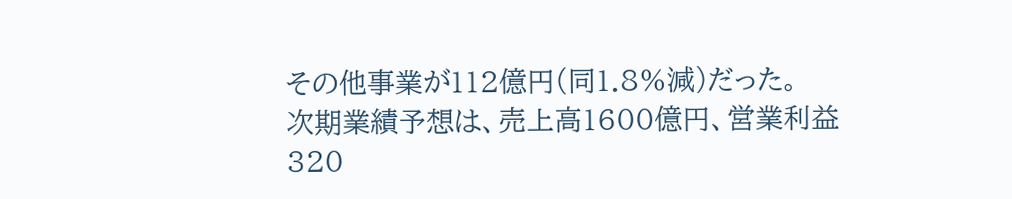その他事業が112億円(同1.8%減)だった。
次期業績予想は、売上高1600億円、営業利益320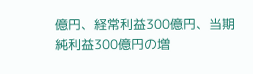億円、経常利益300億円、当期純利益300億円の増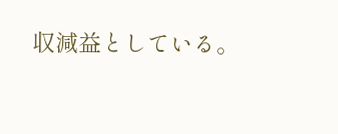収減益としている。